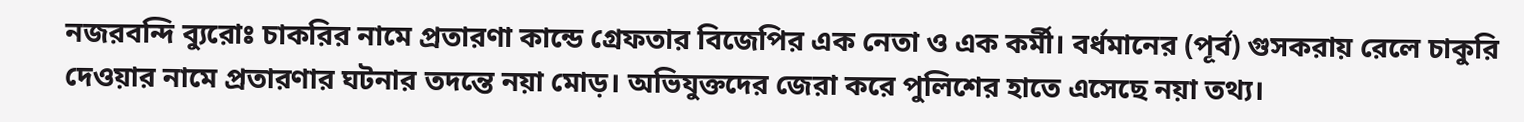নজরবন্দি ব্যুরোঃ চাকরির নামে প্রতারণা কান্ডে গ্রেফতার বিজেপির এক নেতা ও এক কর্মী। বর্ধমানের (পূর্ব) গুসকরায় রেলে চাকুরি দেওয়ার নামে প্রতারণার ঘটনার তদন্তে নয়া মোড়। অভিযুক্তদের জেরা করে পুলিশের হাতে এসেছে নয়া তথ্য।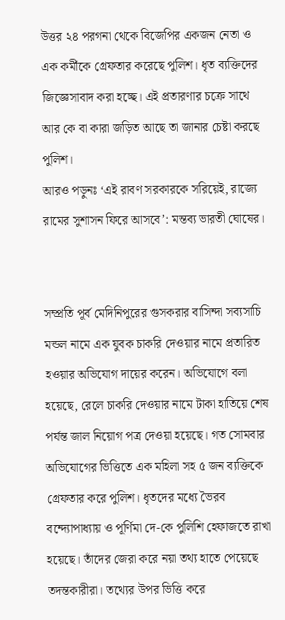উত্তর ২৪ পরগনা থেকে বিজেপির একজন নেতা ও এক কর্মীকে গ্রেফতার করেছে পুলিশ। ধৃত ব্যক্তিদের জিজ্ঞেসাবাদ করা হচ্ছে। এই প্রতারণার চক্রে সাথে আর কে বা কারা জড়িত আছে তা জানার চেষ্টা করছে পুলিশ।
আরও পড়ুনঃ ‘এই রাবণ সরকারকে সরিয়েই, রাজ্যে রামের সুশাসন ফিরে আসবে’: মন্তব্য ভারতী ঘোষের।


সম্প্রতি পূর্ব মেদিনিপুরের গুসকরার বাসিন্দা সব্যসাচি মন্ডল নামে এক যুবক চাকরি দেওয়ার নামে প্রতারিত হওয়ার অভিযোগ দায়ের করেন। অভিযোগে বলা হয়েছে, রেলে চাকরি দেওয়ার নামে টাকা হাতিয়ে শেষ পর্যন্ত জাল নিয়োগ পত্র দেওয়া হয়েছে। গত সোমবার অভিযোগের ভিত্তিতে এক মহিলা সহ ৫ জন ব্যক্তিকে গ্রেফতার করে পুলিশ। ধৃতদের মধ্যে ভৈরব বন্দ্যোপাধ্যায় ও পূর্ণিমা দে-কে পুলিশি হেফাজতে রাখা হয়েছে। তাঁদের জেরা করে নয়া তথ্য হাতে পেয়েছে তদন্তকারীরা। তথ্যের উপর ভিত্তি করে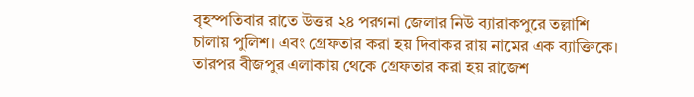বৃহস্পতিবার রাতে উত্তর ২৪ পরগনা জেলার নিউ ব্যারাকপুরে তল্লাশি চালায় পুলিশ। এবং গ্রেফতার করা হয় দিবাকর রায় নামের এক ব্যাক্তিকে।
তারপর বীজপুর এলাকায় থেকে গ্রেফতার করা হয় রাজেশ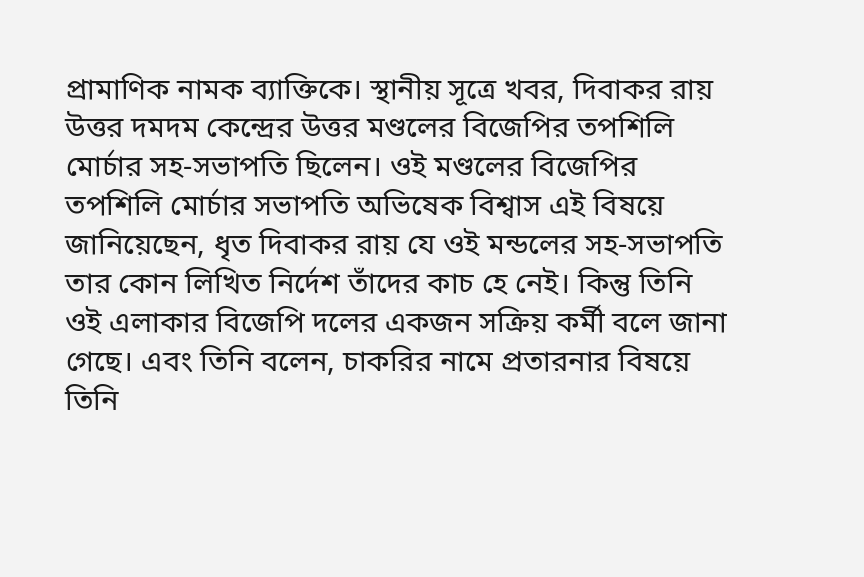প্রামাণিক নামক ব্যাক্তিকে। স্থানীয় সূত্রে খবর, দিবাকর রায় উত্তর দমদম কেন্দ্রের উত্তর মণ্ডলের বিজেপির তপশিলি মোর্চার সহ-সভাপতি ছিলেন। ওই মণ্ডলের বিজেপির তপশিলি মোর্চার সভাপতি অভিষেক বিশ্বাস এই বিষয়ে জানিয়েছেন, ধৃত দিবাকর রায় যে ওই মন্ডলের সহ-সভাপতি তার কোন লিখিত নির্দেশ তাঁদের কাচ হে নেই। কিন্তু তিনি ওই এলাকার বিজেপি দলের একজন সক্রিয় কর্মী বলে জানা গেছে। এবং তিনি বলেন, চাকরির নামে প্রতারনার বিষয়ে তিনি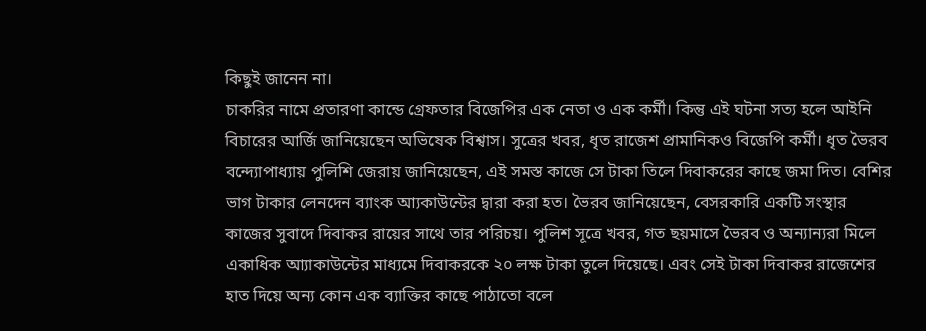কিছুই জানেন না।
চাকরির নামে প্রতারণা কান্ডে গ্রেফতার বিজেপির এক নেতা ও এক কর্মী। কিন্তু এই ঘটনা সত্য হলে আইনি বিচারের আর্জি জানিয়েছেন অভিষেক বিশ্বাস। সুত্রের খবর, ধৃত রাজেশ প্রামানিকও বিজেপি কর্মী। ধৃত ভৈরব বন্দ্যোপাধ্যায় পুলিশি জেরায় জানিয়েছেন, এই সমস্ত কাজে সে টাকা তিলে দিবাকরের কাছে জমা দিত। বেশির ভাগ টাকার লেনদেন ব্যাংক আ্যকাউন্টের দ্বারা করা হত। ভৈরব জানিয়েছেন, বেসরকারি একটি সংস্থার কাজের সুবাদে দিবাকর রায়ের সাথে তার পরিচয়। পুলিশ সূত্রে খবর, গত ছয়মাসে ভৈরব ও অন্যান্যরা মিলে একাধিক আ্যাকাউন্টের মাধ্যমে দিবাকরকে ২০ লক্ষ টাকা তুলে দিয়েছে। এবং সেই টাকা দিবাকর রাজেশের হাত দিয়ে অন্য কোন এক ব্যাক্তির কাছে পাঠাতো বলে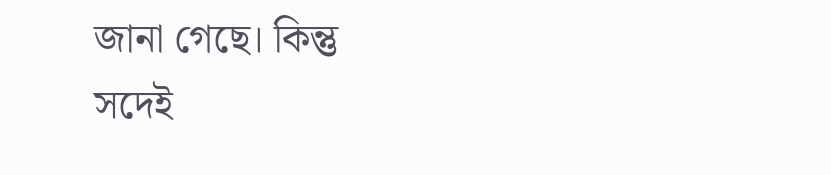জানা গেছে। কিন্তু সদেই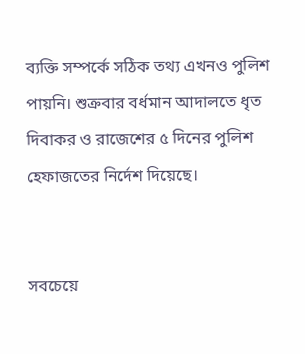ব্যক্তি সম্পর্কে সঠিক তথ্য এখনও পুলিশ পায়নি। শুক্রবার বর্ধমান আদালতে ধৃত দিবাকর ও রাজেশের ৫ দিনের পুলিশ হেফাজতের নির্দেশ দিয়েছে।


সবচেয়ে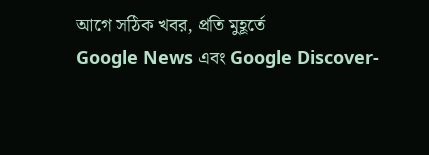আগে সঠিক খবর, প্রতি মুহূর্তে
Google News এবং Google Discover-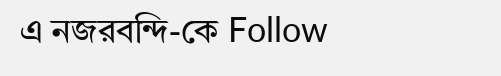এ নজরবন্দি-কে Follow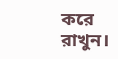করে রাখুন।